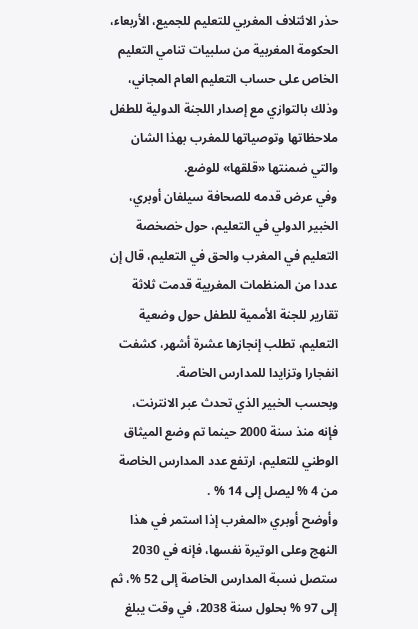حذر الائتلاف المغربي للتعليم للجميع، الأربعاء، الحكومة المغربية من سلبيات تنامي التعليم الخاص على حساب التعليم العام المجاني، وذلك بالتوازي مع إصدار اللجنة الدولية للطفل ملاحظاتها وتوصياتها للمغرب بهذا الشان والتي ضمنتها «قلقها» للوضع.
وفي عرض قدمه للصحافة سيلفان أوبري، الخبير الدولي في التعليم، حول خصخصة التعليم في المغرب والحق في التعليم، قال إن عددا من المنظمات المغربية قدمت ثلاثة تقارير للجنة الأممية للطفل حول وضعية التعليم، تطلب إنجازها عشرة أشهر، كشفت انفجارا وتزايدا للمدارس الخاصة.
وبحسب الخبير الذي تحدث عبر الانترنت، فإنه منذ سنة 2000 حينما تم وضع الميثاق الوطني للتعليم، ارتفع عدد المدارس الخاصة من 4 % ليصل إلى 14 % .
وأوضح أوبري «المغرب إذا استمر في هذا النهج وعلى الوتيرة نفسها، فإنه في 2030 ستصل نسبة المدارس الخاصة إلى 52 %، ثم إلى 97 % بحلول سنة 2038، في وقت يبلغ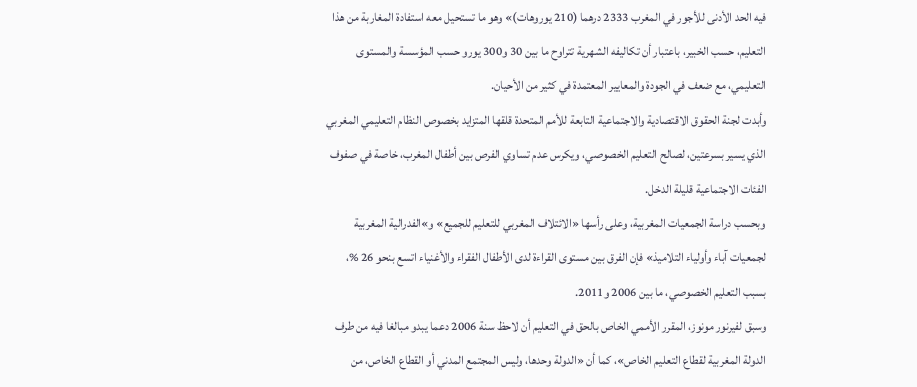فيه الحد الأدنى للأجور في المغرب 2333 درهما (210 يوروهات)» وهو ما تستحيل معه استفادة المغاربة من هذا التعليم، حسب الخبير، باعتبار أن تكاليفه الشهرية تتراوح ما بين 30 و300 يورو حسب المؤسسة والمستوى التعليمي، مع ضعف في الجودة والمعايير المعتمدة في كثير من الأحيان.
وأبدت لجنة الحقوق الاقتصادية والاجتماعية التابعة للأمم المتحدة قلقها المتزايد بخصوص النظام التعليمي المغربي الذي يسير بسرعتين، لصالح التعليم الخصوصي، ويكرس عدم تساوي الفرص بين أطفال المغرب، خاصة في صفوف الفئات الاجتماعية قليلة الدخل.
وبحسب دراسة الجمعيات المغربية، وعلى رأسها «الائتلاف المغربي للتعليم للجميع» و»الفدرالية المغربية لجمعيات آباء وأولياء التلاميذ» فإن الفرق بين مستوى القراءة لدى الأطفال الفقراء والأغنياء اتسع بنحو 26 %، بسبب التعليم الخصوصي، ما بين 2006 و2011.
وسبق لفيرنور مونوز، المقرر الأممي الخاص بالحق في التعليم أن لاحظ سنة 2006 دعما يبدو مبالغا فيه من طرف الدولة المغربية لقطاع التعليم الخاص»، كما أن «الدولة وحدها، وليس المجتمع المدني أو القطاع الخاص، من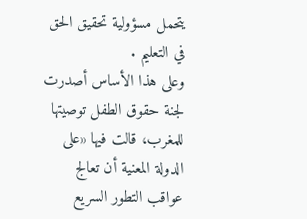يتحمل مسؤولية تحقيق الحق في التعليم .
وعلى هذا الأساس أصدرت لجنة حقوق الطفل توصيتها للمغرب، قالت فيها «على الدولة المعنية أن تعالج عواقب التطور السريع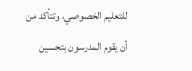للتعليم الخصوصي، وتتأكد من أن يقوم المدرسون بتحسين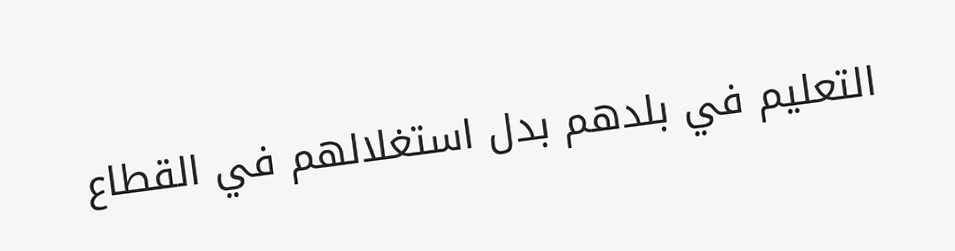التعليم في بلدهم بدل استغلالهم في القطاع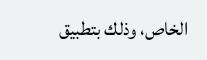الخاص، وذلك بتطبيق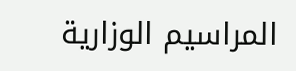المراسيم الوزارية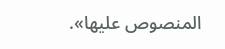المنصوص عليها».